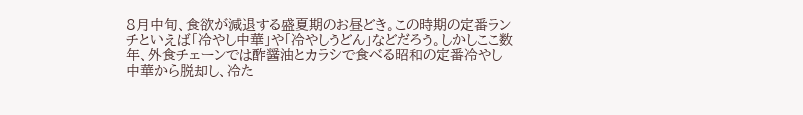8月中旬、食欲が減退する盛夏期のお昼どき。この時期の定番ランチといえば「冷やし中華」や「冷やしうどん」などだろう。しかしここ数年、外食チェーンでは酢醤油とカラシで食べる昭和の定番冷やし中華から脱却し、冷た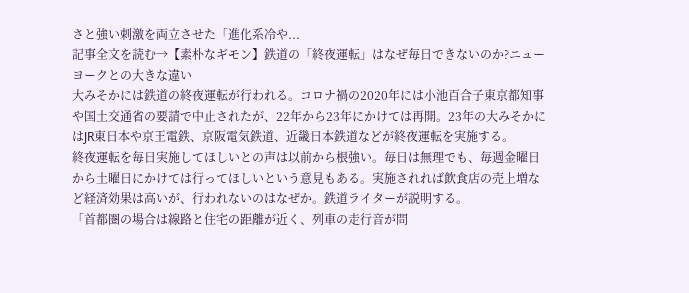さと強い刺激を両立させた「進化系冷や...
記事全文を読む→【素朴なギモン】鉄道の「終夜運転」はなぜ毎日できないのか?ニューヨークとの大きな違い
大みそかには鉄道の終夜運転が行われる。コロナ禍の2020年には小池百合子東京都知事や国土交通省の要請で中止されたが、22年から23年にかけては再開。23年の大みそかにはJR東日本や京王電鉄、京阪電気鉄道、近畿日本鉄道などが終夜運転を実施する。
終夜運転を毎日実施してほしいとの声は以前から根強い。毎日は無理でも、毎週金曜日から土曜日にかけては行ってほしいという意見もある。実施されれば飲食店の売上増など経済効果は高いが、行われないのはなぜか。鉄道ライターが説明する。
「首都圏の場合は線路と住宅の距離が近く、列車の走行音が問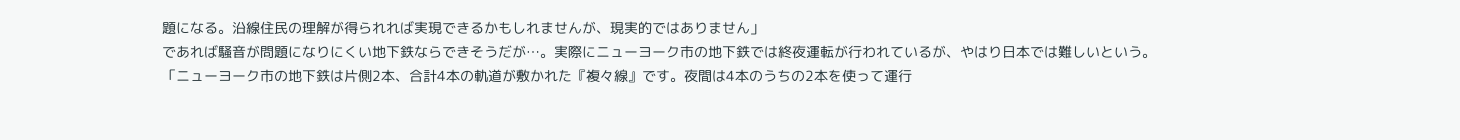題になる。沿線住民の理解が得られれば実現できるかもしれませんが、現実的ではありません」
であれば騒音が問題になりにくい地下鉄ならできそうだが…。実際にニューヨーク市の地下鉄では終夜運転が行われているが、やはり日本では難しいという。
「ニューヨーク市の地下鉄は片側2本、合計4本の軌道が敷かれた『複々線』です。夜間は4本のうちの2本を使って運行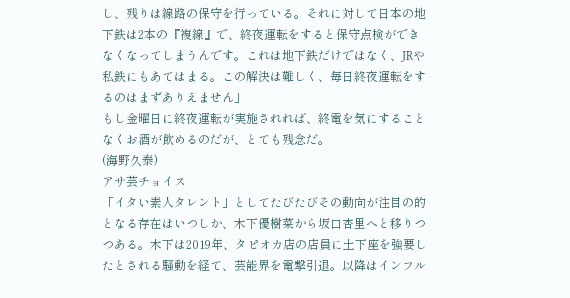し、残りは線路の保守を行っている。それに対して日本の地下鉄は2本の『複線』で、終夜運転をすると保守点検ができなくなってしまうんです。これは地下鉄だけではなく、JRや私鉄にもあてはまる。この解決は難しく、毎日終夜運転をするのはまずありえません」
もし金曜日に終夜運転が実施されれば、終電を気にすることなくお酒が飲めるのだが、とても残念だ。
(海野久泰)
アサ芸チョイス
「イタい素人タレント」としてたびたびその動向が注目の的となる存在はいつしか、木下優樹菜から坂口杏里へと移りつつある。木下は2019年、タピオカ店の店員に土下座を強要したとされる騒動を経て、芸能界を電撃引退。以降はインフル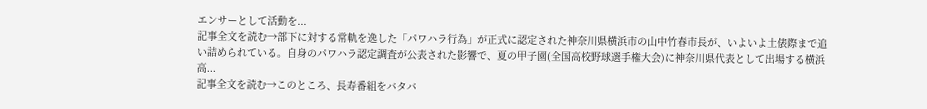エンサーとして活動を...
記事全文を読む→部下に対する常軌を逸した「パワハラ行為」が正式に認定された神奈川県横浜市の山中竹春市長が、いよいよ土俵際まで追い詰められている。自身のパワハラ認定調査が公表された影響で、夏の甲子園(全国高校野球選手権大会)に神奈川県代表として出場する横浜高...
記事全文を読む→このところ、長寿番組をバタバ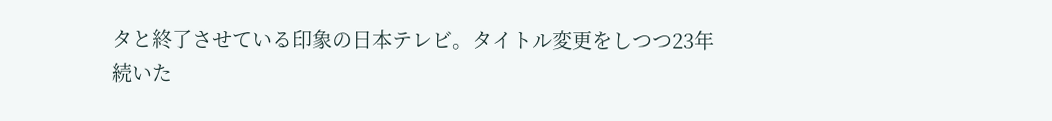タと終了させている印象の日本テレビ。タイトル変更をしつつ23年続いた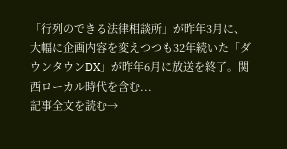「行列のできる法律相談所」が昨年3月に、大幅に企画内容を変えつつも32年続いた「ダウンタウンDX」が昨年6月に放送を終了。関西ローカル時代を含む...
記事全文を読む→